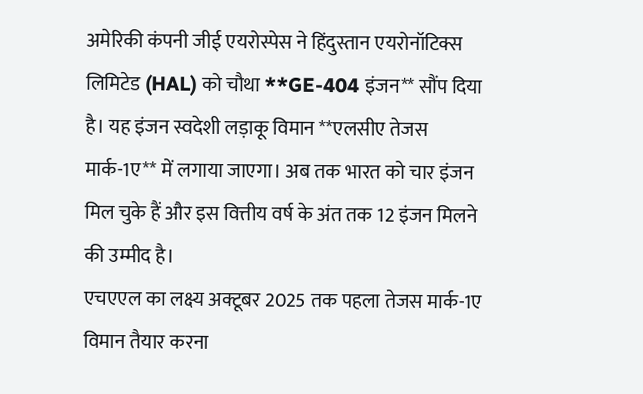अमेरिकी कंपनी जीई एयरोस्पेस ने हिंदुस्तान एयरोनॉटिक्स लिमिटेड (HAL) को चौथा **GE-404 इंजन** सौंप दिया है। यह इंजन स्वदेशी लड़ाकू विमान **एलसीए तेजस मार्क-1ए** में लगाया जाएगा। अब तक भारत को चार इंजन मिल चुके हैं और इस वित्तीय वर्ष के अंत तक 12 इंजन मिलने की उम्मीद है।
एचएएल का लक्ष्य अक्टूबर 2025 तक पहला तेजस मार्क-1ए विमान तैयार करना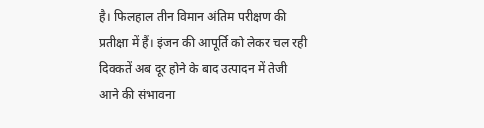है। फिलहाल तीन विमान अंतिम परीक्षण की प्रतीक्षा में हैं। इंजन की आपूर्ति को लेकर चल रही दिक्कतें अब दूर होने के बाद उत्पादन में तेजी आने की संभावना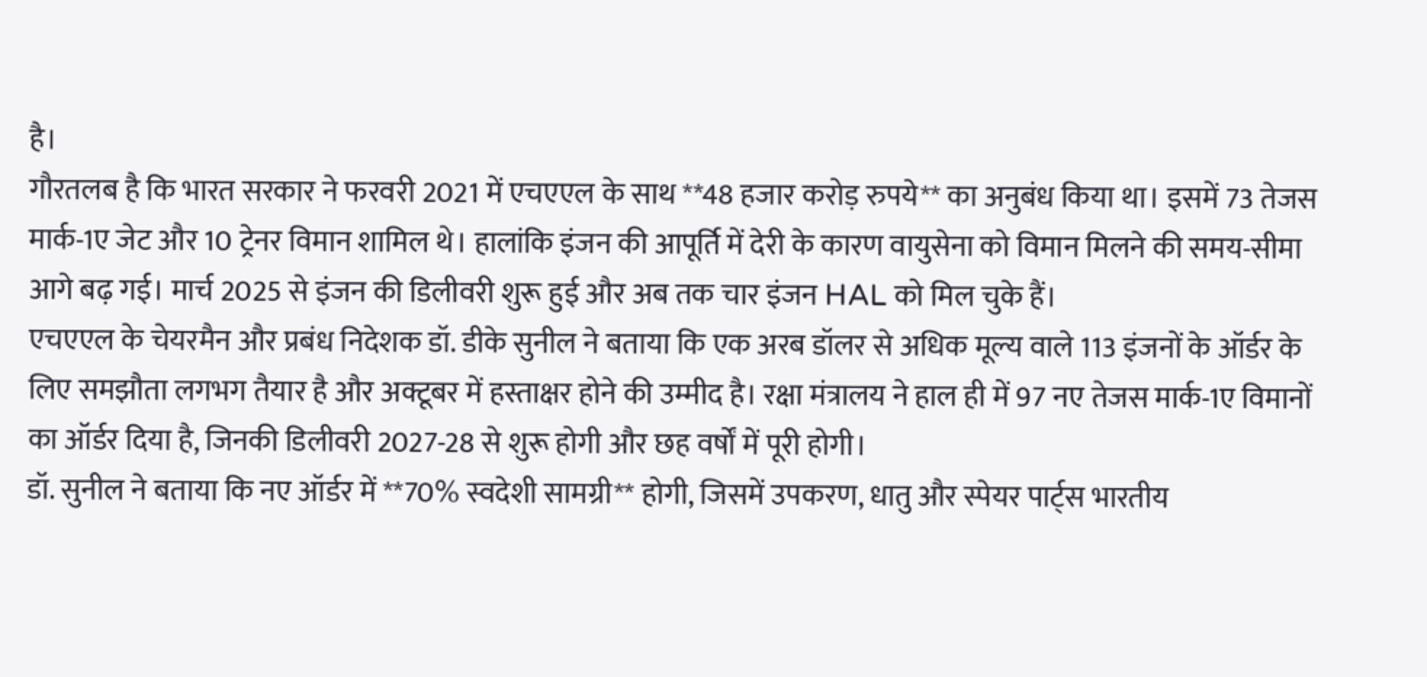है।
गौरतलब है कि भारत सरकार ने फरवरी 2021 में एचएएल के साथ **48 हजार करोड़ रुपये** का अनुबंध किया था। इसमें 73 तेजस मार्क-1ए जेट और 10 ट्रेनर विमान शामिल थे। हालांकि इंजन की आपूर्ति में देरी के कारण वायुसेना को विमान मिलने की समय-सीमा आगे बढ़ गई। मार्च 2025 से इंजन की डिलीवरी शुरू हुई और अब तक चार इंजन HAL को मिल चुके हैं।
एचएएल के चेयरमैन और प्रबंध निदेशक डॉ. डीके सुनील ने बताया कि एक अरब डॉलर से अधिक मूल्य वाले 113 इंजनों के ऑर्डर के लिए समझौता लगभग तैयार है और अक्टूबर में हस्ताक्षर होने की उम्मीद है। रक्षा मंत्रालय ने हाल ही में 97 नए तेजस मार्क-1ए विमानों का ऑर्डर दिया है, जिनकी डिलीवरी 2027-28 से शुरू होगी और छह वर्षों में पूरी होगी।
डॉ. सुनील ने बताया कि नए ऑर्डर में **70% स्वदेशी सामग्री** होगी, जिसमें उपकरण, धातु और स्पेयर पार्ट्स भारतीय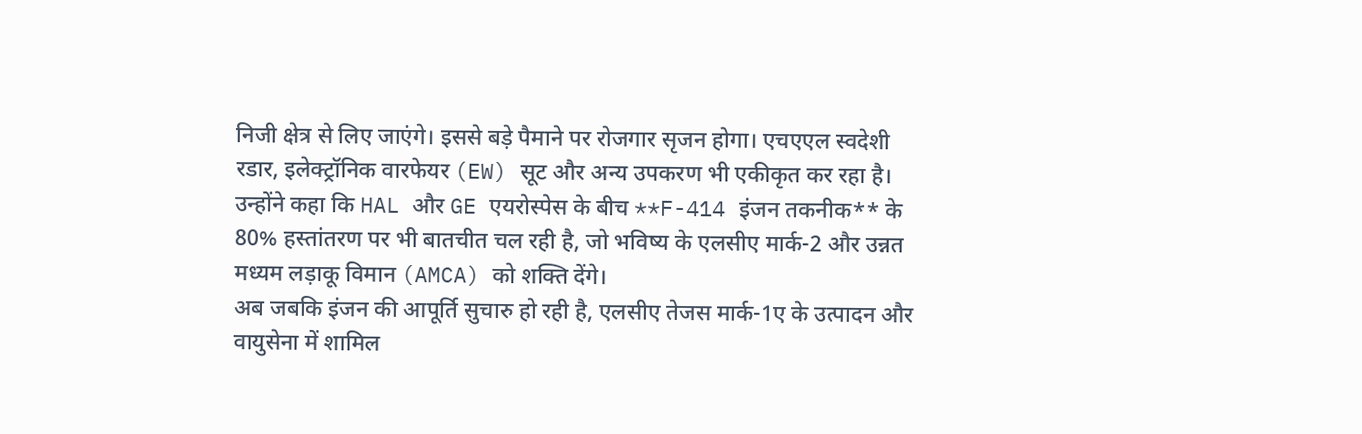निजी क्षेत्र से लिए जाएंगे। इससे बड़े पैमाने पर रोजगार सृजन होगा। एचएएल स्वदेशी रडार, इलेक्ट्रॉनिक वारफेयर (EW) सूट और अन्य उपकरण भी एकीकृत कर रहा है।
उन्होंने कहा कि HAL और GE एयरोस्पेस के बीच **F-414 इंजन तकनीक** के 80% हस्तांतरण पर भी बातचीत चल रही है, जो भविष्य के एलसीए मार्क-2 और उन्नत मध्यम लड़ाकू विमान (AMCA) को शक्ति देंगे।
अब जबकि इंजन की आपूर्ति सुचारु हो रही है, एलसीए तेजस मार्क-1ए के उत्पादन और वायुसेना में शामिल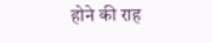होने की राह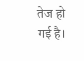तेज हो गई है।